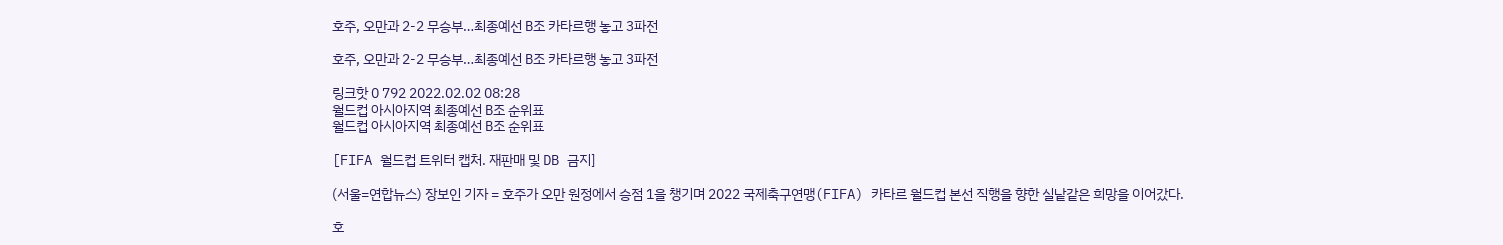호주, 오만과 2-2 무승부…최종예선 B조 카타르행 놓고 3파전

호주, 오만과 2-2 무승부…최종예선 B조 카타르행 놓고 3파전

링크핫 0 792 2022.02.02 08:28
월드컵 아시아지역 최종예선 B조 순위표
월드컵 아시아지역 최종예선 B조 순위표

[FIFA 월드컵 트위터 캡처. 재판매 및 DB 금지]

(서울=연합뉴스) 장보인 기자 = 호주가 오만 원정에서 승점 1을 챙기며 2022 국제축구연맹(FIFA) 카타르 월드컵 본선 직행을 향한 실낱같은 희망을 이어갔다.

호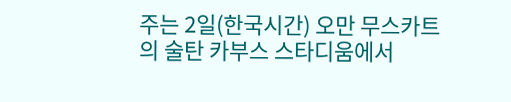주는 2일(한국시간) 오만 무스카트의 술탄 카부스 스타디움에서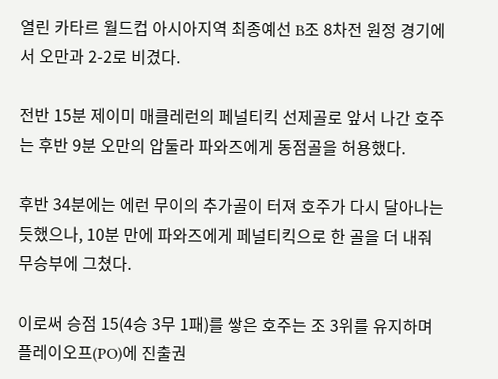열린 카타르 월드컵 아시아지역 최종예선 B조 8차전 원정 경기에서 오만과 2-2로 비겼다.

전반 15분 제이미 매클레런의 페널티킥 선제골로 앞서 나간 호주는 후반 9분 오만의 압둘라 파와즈에게 동점골을 허용했다.

후반 34분에는 에런 무이의 추가골이 터져 호주가 다시 달아나는 듯했으나, 10분 만에 파와즈에게 페널티킥으로 한 골을 더 내줘 무승부에 그쳤다.

이로써 승점 15(4승 3무 1패)를 쌓은 호주는 조 3위를 유지하며 플레이오프(PO)에 진출권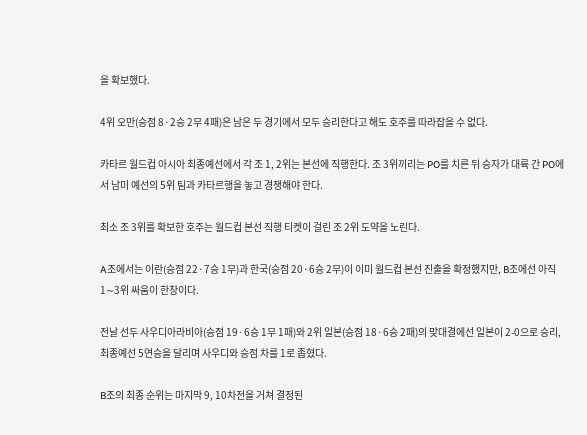을 확보했다.

4위 오만(승점 8·2승 2무 4패)은 남은 두 경기에서 모두 승리한다고 해도 호주를 따라잡을 수 없다.

카타르 월드컵 아시아 최종예선에서 각 조 1, 2위는 본선에 직행한다. 조 3위끼리는 PO를 치른 뒤 승자가 대륙 간 PO에서 남미 예선의 5위 팀과 카타르행을 놓고 경쟁해야 한다.

최소 조 3위를 확보한 호주는 월드컵 본선 직행 티켓이 걸린 조 2위 도약을 노린다.

A조에서는 이란(승점 22·7승 1무)과 한국(승점 20·6승 2무)이 이미 월드컵 본선 진출을 확정했지만, B조에선 아직 1∼3위 싸움이 한창이다.

전날 선두 사우디아라비아(승점 19·6승 1무 1패)와 2위 일본(승점 18·6승 2패)의 맞대결에선 일본이 2-0으로 승리, 최종예선 5연승을 달리며 사우디와 승점 차를 1로 좁혔다.

B조의 최종 순위는 마지막 9, 10차전을 거쳐 결정된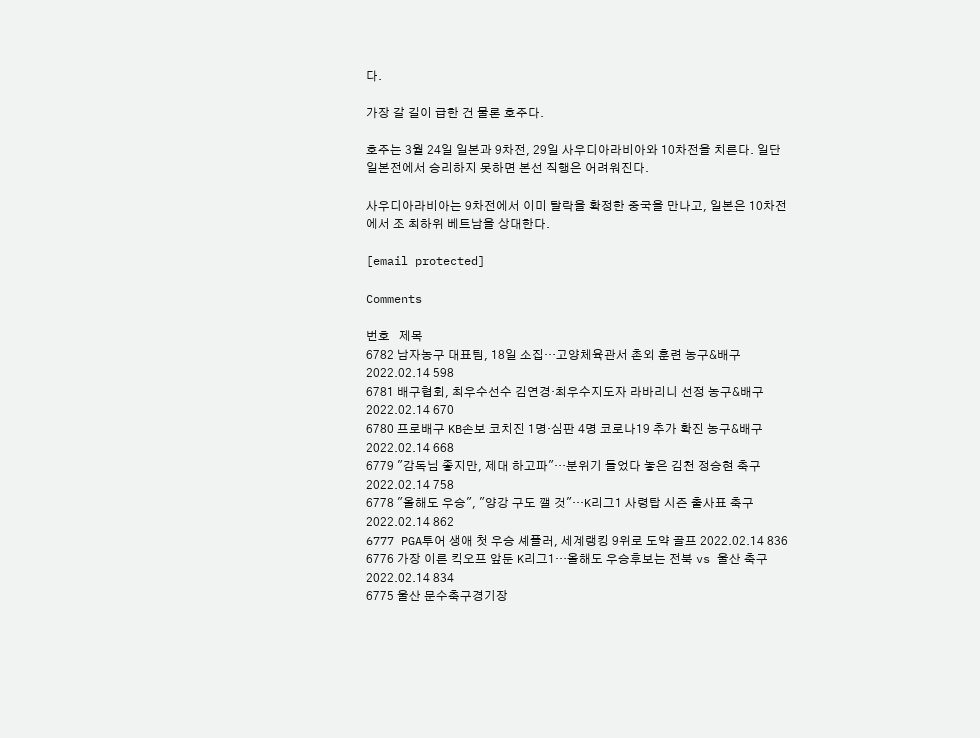다.

가장 갈 길이 급한 건 물론 호주다.

호주는 3월 24일 일본과 9차전, 29일 사우디아라비아와 10차전을 치른다. 일단 일본전에서 승리하지 못하면 본선 직행은 어려워진다.

사우디아라비아는 9차전에서 이미 탈락을 확정한 중국을 만나고, 일본은 10차전에서 조 최하위 베트남을 상대한다.

[email protected]

Comments

번호   제목
6782 남자농구 대표팀, 18일 소집…고양체육관서 촌외 훈련 농구&배구 2022.02.14 598
6781 배구협회, 최우수선수 김연경·최우수지도자 라바리니 선정 농구&배구 2022.02.14 670
6780 프로배구 KB손보 코치진 1명·심판 4명 코로나19 추가 확진 농구&배구 2022.02.14 668
6779 "감독님 좋지만, 제대 하고파"…분위기 들었다 놓은 김천 정승현 축구 2022.02.14 758
6778 "올해도 우승", "양강 구도 깰 것"…K리그1 사령탑 시즌 출사표 축구 2022.02.14 862
6777 PGA투어 생애 첫 우승 셰플러, 세계랭킹 9위로 도약 골프 2022.02.14 836
6776 가장 이른 킥오프 앞둔 K리그1…올해도 우승후보는 전북 vs 울산 축구 2022.02.14 834
6775 울산 문수축구경기장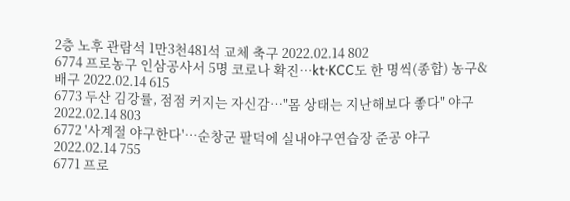2층 노후 관람석 1만3천481석 교체 축구 2022.02.14 802
6774 프로농구 인삼공사서 5명 코로나 확진…kt·KCC도 한 명씩(종합) 농구&배구 2022.02.14 615
6773 두산 김강률, 점점 커지는 자신감…"몸 상태는 지난해보다 좋다" 야구 2022.02.14 803
6772 '사계절 야구한다'…순창군 팔덕에 실내야구연습장 준공 야구 2022.02.14 755
6771 프로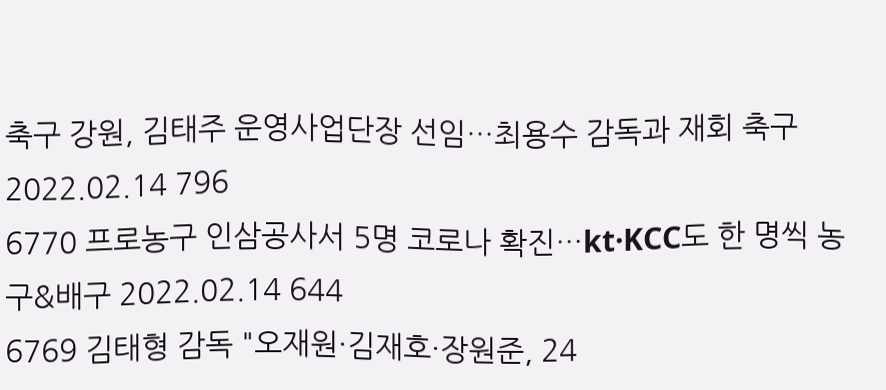축구 강원, 김태주 운영사업단장 선임…최용수 감독과 재회 축구 2022.02.14 796
6770 프로농구 인삼공사서 5명 코로나 확진…kt·KCC도 한 명씩 농구&배구 2022.02.14 644
6769 김태형 감독 "오재원·김재호·장원준, 24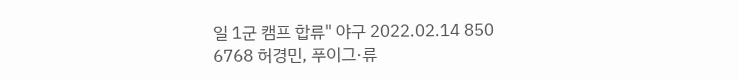일 1군 캠프 합류" 야구 2022.02.14 850
6768 허경민, 푸이그·류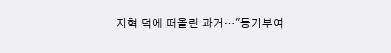지혁 덕에 떠올린 과거…"동기부여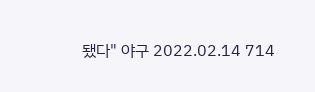됐다" 야구 2022.02.14 714